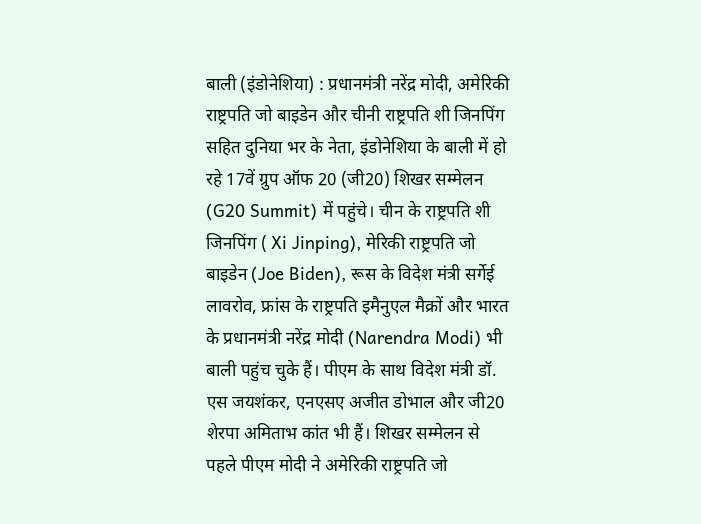बाली (इंडोनेशिया) : प्रधानमंत्री नरेंद्र मोदी, अमेरिकी राष्ट्रपति जो बाइडेन और चीनी राष्ट्रपति शी जिनपिंग सहित दुनिया भर के नेता, इंडोनेशिया के बाली में हो रहे 17वें ग्रुप ऑफ 20 (जी20) शिखर सम्मेलन (G20 Summit) में पहुंचे। चीन के राष्ट्रपति शी जिनपिंग ( Xi Jinping), मेरिकी राष्ट्रपति जो बाइडेन (Joe Biden), रूस के विदेश मंत्री सर्गेई लावरोव, फ्रांस के राष्ट्रपति इमैनुएल मैक्रों और भारत के प्रधानमंत्री नरेंद्र मोदी (Narendra Modi) भी बाली पहुंच चुके हैं। पीएम के साथ विदेश मंत्री डॉ. एस जयशंकर, एनएसए अजीत डोभाल और जी20 शेरपा अमिताभ कांत भी हैं। शिखर सम्मेलन से पहले पीएम मोदी ने अमेरिकी राष्ट्रपति जो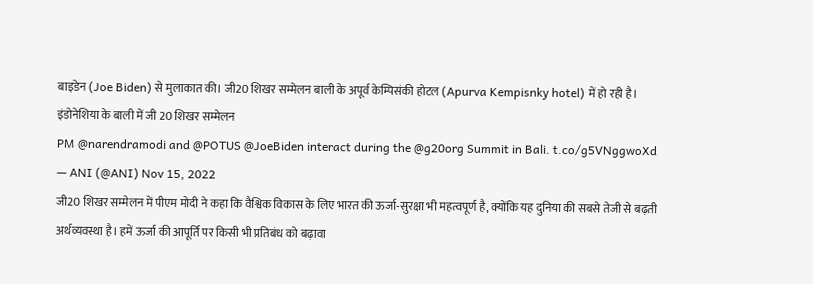बाइडेन (Joe Biden) से मुलाकात की। जी20 शिखर सम्मेलन बाली के अपूर्व केम्पिसंकी होटल (Apurva Kempisnky hotel) में हो रही है।
इंडोनेशिया के बाली में जी 20 शिखर सम्मेलन
PM @narendramodi and @POTUS @JoeBiden interact during the @g20org Summit in Bali. t.co/g5VNggwoXd
— ANI (@ANI) Nov 15, 2022
जी20 शिखर सम्मेलन में पीएम मोदी ने कहा कि वैश्विक विकास के लिए भारत की ऊर्जा-सुरक्षा भी महत्वपूर्ण है, क्योंकि यह दुनिया की सबसे तेजी से बढ़ती अर्थव्यवस्था है। हमें ऊर्जा की आपूर्ति पर किसी भी प्रतिबंध को बढ़ावा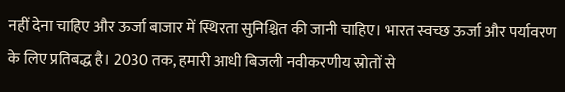नहीं देना चाहिए और ऊर्जा बाजार में स्थिरता सुनिश्चित की जानी चाहिए। भारत स्वच्छ ऊर्जा और पर्यावरण के लिए प्रतिबद्ध है। 2030 तक, हमारी आधी बिजली नवीकरणीय स्रोतों से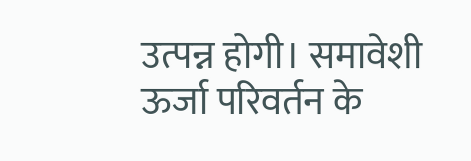उत्पन्न होगी। समावेशी ऊर्जा परिवर्तन के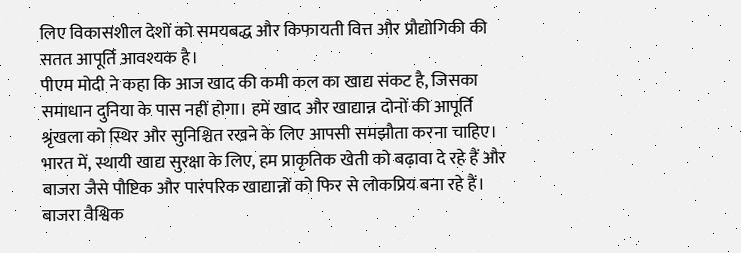लिए विकासशील देशों को समयबद्ध और किफायती वित्त और प्रौद्योगिकी की सतत आपूर्ति आवश्यक है।
पीएम मोदी ने कहा कि आज खाद की कमी कल का खाद्य संकट है, जिसका समाधान दुनिया के पास नहीं होगा। हमें खाद और खाद्यान्न दोनों की आपूर्ति श्रृंखला को स्थिर और सुनिश्चित रखने के लिए आपसी समझौता करना चाहिए। भारत में, स्थायी खाद्य सुरक्षा के लिए, हम प्राकृतिक खेती को बढ़ावा दे रहे हैं और बाजरा जैसे पौष्टिक और पारंपरिक खाद्यान्नों को फिर से लोकप्रिय बना रहे हैं। बाजरा वैश्विक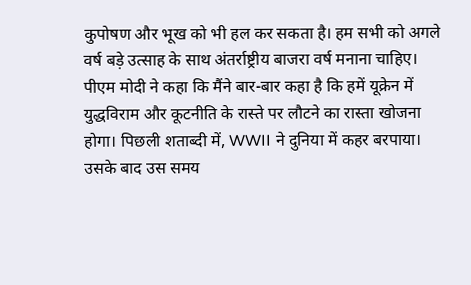कुपोषण और भूख को भी हल कर सकता है। हम सभी को अगले वर्ष बड़े उत्साह के साथ अंतर्राष्ट्रीय बाजरा वर्ष मनाना चाहिए।
पीएम मोदी ने कहा कि मैंने बार-बार कहा है कि हमें यूक्रेन में युद्धविराम और कूटनीति के रास्ते पर लौटने का रास्ता खोजना होगा। पिछली शताब्दी में, WWII ने दुनिया में कहर बरपाया। उसके बाद उस समय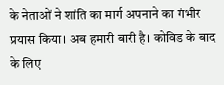के नेताओं ने शांति का मार्ग अपनाने का गंभीर प्रयास किया। अब हमारी बारी है। कोविड के बाद के लिए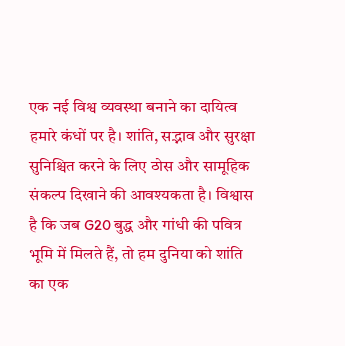एक नई विश्व व्यवस्था बनाने का दायित्व हमारे कंधों पर है। शांति, सद्भाव और सुरक्षा सुनिश्चित करने के लिए ठोस और सामूहिक संकल्प दिखाने की आवश्यकता है। विश्वास है कि जब G20 बुद्ध और गांधी की पवित्र भूमि में मिलते हैं, तो हम दुनिया को शांति का एक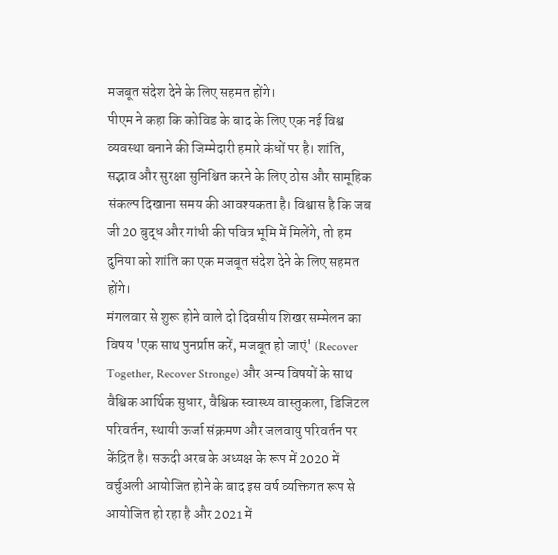मजबूत संदेश देने के लिए सहमत होंगे।
पीएम ने कहा कि कोविड के बाद के लिए एक नई विश्व व्यवस्था बनाने की जिम्मेदारी हमारे कंधों पर है। शांति, सद्भाव और सुरक्षा सुनिश्चित करने के लिए ठोस और सामूहिक संकल्प दिखाना समय की आवश्यकता है। विश्वास है कि जब जी 20 बुद्ध और गांधी की पवित्र भूमि में मिलेंगे, तो हम दुनिया को शांति का एक मजबूत संदेश देने के लिए सहमत होंगे।
मंगलवार से शुरू होने वाले दो दिवसीय शिखर सम्मेलन का विषय 'एक साथ पुनर्प्राप्त करें, मजबूत हो जाएं' (Recover Together, Recover Stronge) और अन्य विषयों के साथ वैश्विक आर्थिक सुधार, वैश्विक स्वास्थ्य वास्तुकला, डिजिटल परिवर्तन, स्थायी ऊर्जा संक्रमण और जलवायु परिवर्तन पर केंद्रित है। सऊदी अरब के अध्यक्ष के रूप में 2020 में वर्चुअली आयोजित होने के बाद इस वर्ष व्यक्तिगत रूप से आयोजित हो रहा है और 2021 में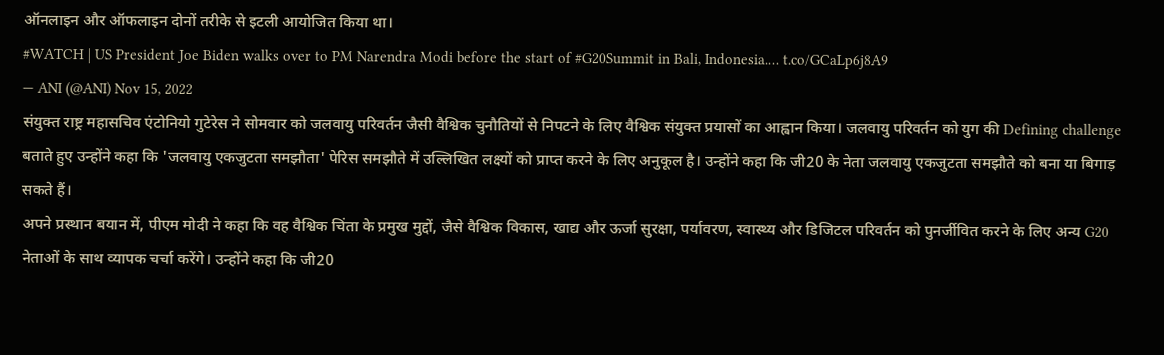ऑनलाइन और ऑफलाइन दोनों तरीके से इटली आयोजित किया था।
#WATCH | US President Joe Biden walks over to PM Narendra Modi before the start of #G20Summit in Bali, Indonesia.… t.co/GCaLp6j8A9
— ANI (@ANI) Nov 15, 2022
संयुक्त राष्ट्र महासचिव एंटोनियो गुटेरेस ने सोमवार को जलवायु परिवर्तन जैसी वैश्विक चुनौतियों से निपटने के लिए वैश्विक संयुक्त प्रयासों का आह्वान किया। जलवायु परिवर्तन को युग की Defining challenge बताते हुए उन्होंने कहा कि 'जलवायु एकजुटता समझौता' पेरिस समझौते में उल्लिखित लक्ष्यों को प्राप्त करने के लिए अनुकूल है। उन्होंने कहा कि जी20 के नेता जलवायु एकजुटता समझौते को बना या बिगाड़ सकते हैं।
अपने प्रस्थान बयान में, पीएम मोदी ने कहा कि वह वैश्विक चिंता के प्रमुख मुद्दों, जैसे वैश्विक विकास, खाद्य और ऊर्जा सुरक्षा, पर्यावरण, स्वास्थ्य और डिजिटल परिवर्तन को पुनर्जीवित करने के लिए अन्य G20 नेताओं के साथ व्यापक चर्चा करेंगे। उन्होंने कहा कि जी20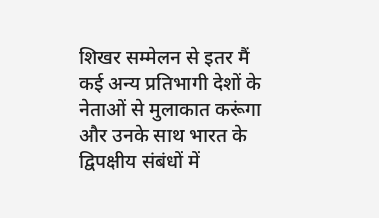शिखर सम्मेलन से इतर मैं कई अन्य प्रतिभागी देशों के नेताओं से मुलाकात करूंगा और उनके साथ भारत के द्विपक्षीय संबंधों में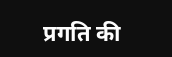प्रगति की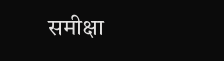समीक्षा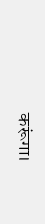करूंगा।